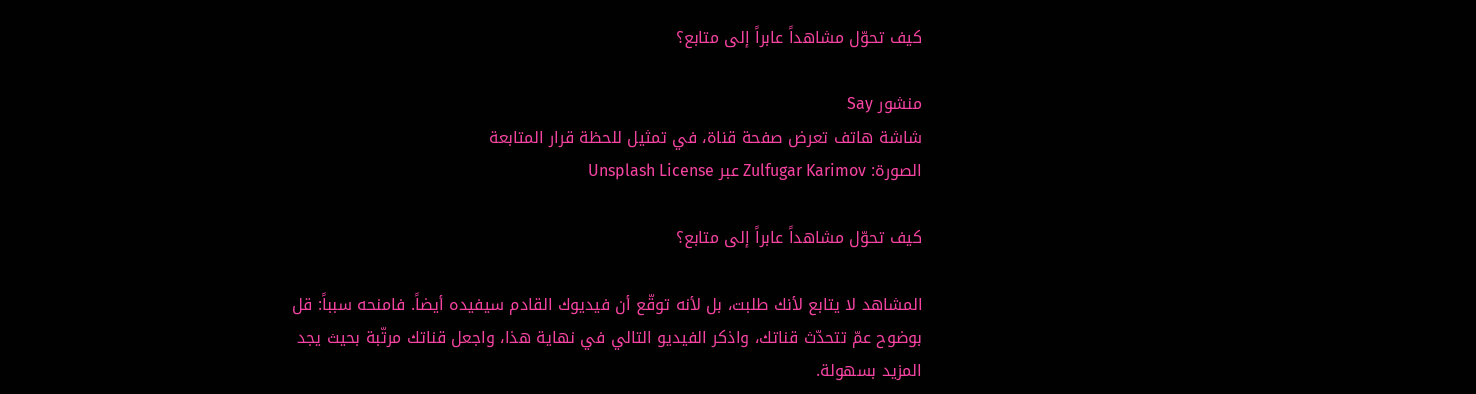كيف تحوّل مشاهداً عابراً إلى متابع؟

منشور Say
شاشة هاتف تعرض صفحة قناة، في تمثيل للحظة قرار المتابعة
الصورة: Zulfugar Karimov عبر Unsplash License

كيف تحوّل مشاهداً عابراً إلى متابع؟

المشاهد لا يتابع لأنك طلبت، بل لأنه توقّع أن فيديوك القادم سيفيده أيضاً. فامنحه سبباً: قل بوضوح عمّ تتحدّث قناتك، واذكر الفيديو التالي في نهاية هذا، واجعل قناتك مرتّبة بحيث يجد المزيد بسهولة.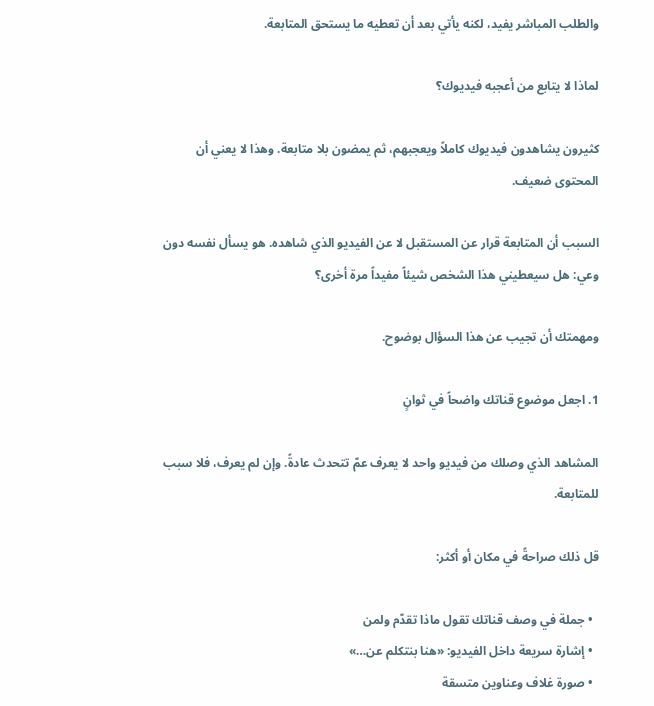والطلب المباشر يفيد، لكنه يأتي بعد أن تعطيه ما يستحق المتابعة.

لماذا لا يتابع من أعجبه فيديوك؟

كثيرون يشاهدون فيديوك كاملاً ويعجبهم، ثم يمضون بلا متابعة. وهذا لا يعني أن المحتوى ضعيف.

السبب أن المتابعة قرار عن المستقبل لا عن الفيديو الذي شاهده. هو يسأل نفسه دون وعي: هل سيعطيني هذا الشخص شيئاً مفيداً مرة أخرى؟

ومهمتك أن تجيب عن هذا السؤال بوضوح.

1. اجعل موضوع قناتك واضحاً في ثوانٍ

المشاهد الذي وصلك من فيديو واحد لا يعرف عمّ تتحدث عادةً. وإن لم يعرف، فلا سبب للمتابعة.

قل ذلك صراحةً في مكان أو أكثر:

  • جملة في وصف قناتك تقول ماذا تقدّم ولمن
  • إشارة سريعة داخل الفيديو: «هنا بنتكلم عن…»
  • صورة غلاف وعناوين متسقة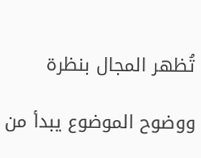تُظهر المجال بنظرة

ووضوح الموضوع يبدأ من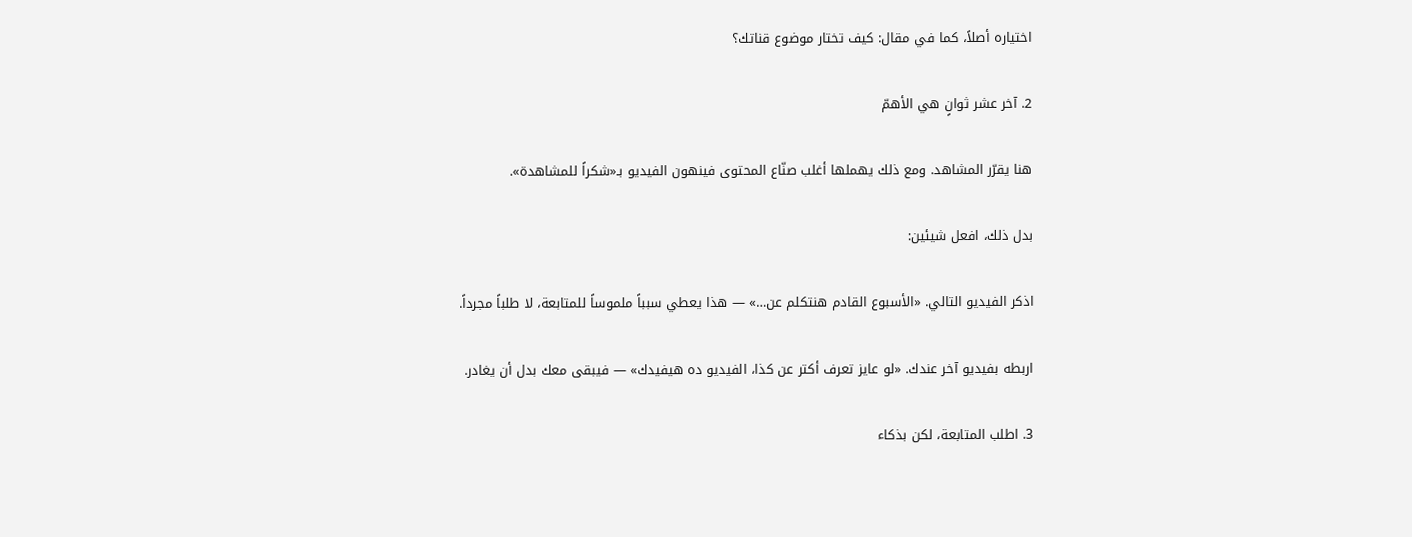اختياره أصلاً، كما في مقال: كيف تختار موضوع قناتك؟

2. آخر عشر ثوانٍ هي الأهمّ

هنا يقرّر المشاهد. ومع ذلك يهملها أغلب صنّاع المحتوى فينهون الفيديو بـ«شكراً للمشاهدة».

بدل ذلك، افعل شيئين:

اذكر الفيديو التالي. «الأسبوع القادم هنتكلم عن…» — هذا يعطي سبباً ملموساً للمتابعة، لا طلباً مجرداً.

اربطه بفيديو آخر عندك. «لو عايز تعرف أكتر عن كذا، الفيديو ده هيفيدك» — فيبقى معك بدل أن يغادر.

3. اطلب المتابعة، لكن بذكاء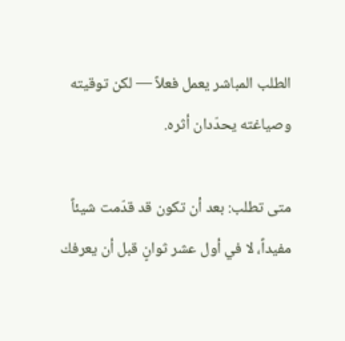الطلب المباشر يعمل فعلاً — لكن توقيته وصياغته يحدّدان أثره.

متى تطلب: بعد أن تكون قد قدّمت شيئاً مفيداً، لا في أول عشر ثوانٍ قبل أن يعرفك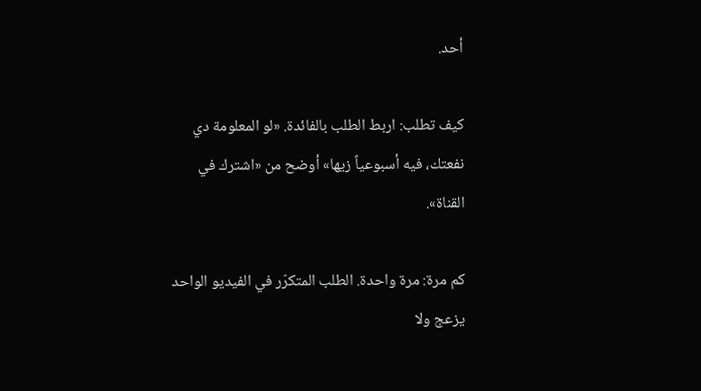أحد.

كيف تطلب: اربط الطلب بالفائدة. «لو المعلومة دي نفعتك، فيه أسبوعياً زيها» أوضح من «اشترك في القناة».

كم مرة: مرة واحدة. الطلب المتكرّر في الفيديو الواحد يزعج ولا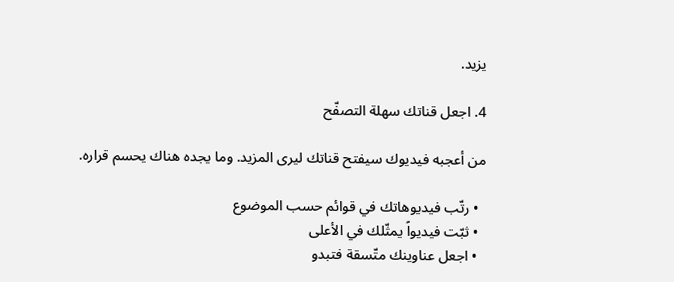يزيد.

4. اجعل قناتك سهلة التصفّح

من أعجبه فيديوك سيفتح قناتك ليرى المزيد. وما يجده هناك يحسم قراره.

  • رتّب فيديوهاتك في قوائم حسب الموضوع
  • ثبّت فيديواً يمثّلك في الأعلى
  • اجعل عناوينك متّسقة فتبدو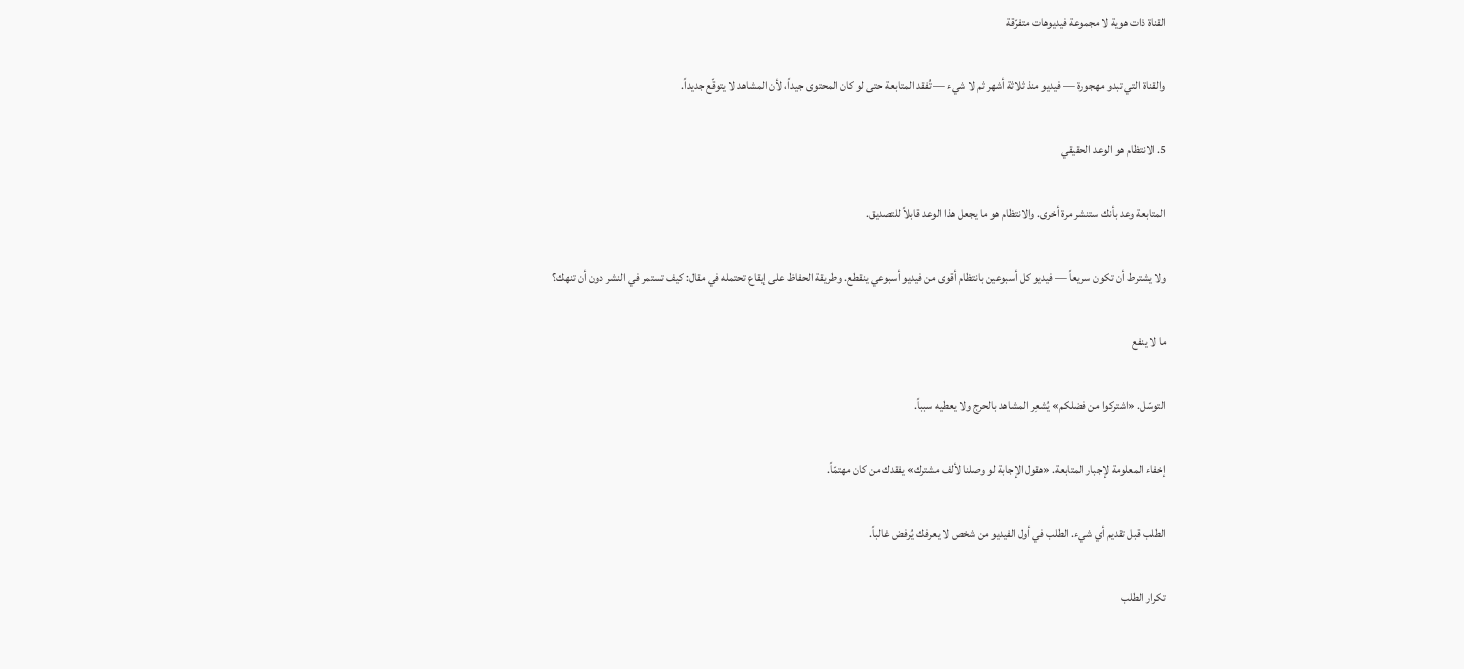القناة ذات هوية لا مجموعة فيديوهات متفرّقة

والقناة التي تبدو مهجورة — فيديو منذ ثلاثة أشهر ثم لا شيء — تُفقد المتابعة حتى لو كان المحتوى جيداً، لأن المشاهد لا يتوقّع جديداً.

5. الانتظام هو الوعد الحقيقي

المتابعة وعد بأنك ستنشر مرة أخرى. والانتظام هو ما يجعل هذا الوعد قابلاً للتصديق.

ولا يشترط أن تكون سريعاً — فيديو كل أسبوعين بانتظام أقوى من فيديو أسبوعي ينقطع. وطريقة الحفاظ على إيقاع تحتمله في مقال: كيف تستمر في النشر دون أن تنهك؟

ما لا ينفع

التوسّل. «اشتركوا من فضلكم» يُشعِر المشاهد بالحرج ولا يعطيه سبباً.

إخفاء المعلومة لإجبار المتابعة. «هقول الإجابة لو وصلنا لألف مشترك» يفقدك من كان مهتمّاً.

الطلب قبل تقديم أي شيء. الطلب في أول الفيديو من شخص لا يعرفك يُرفض غالباً.

تكرار الطلب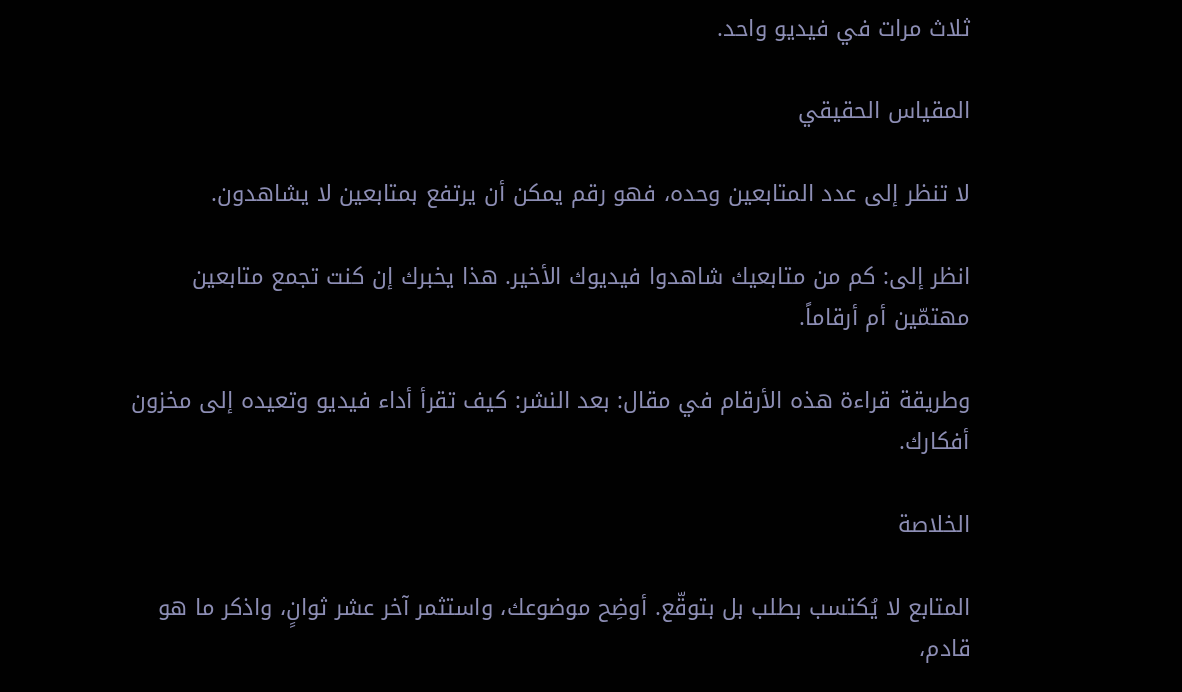ثلاث مرات في فيديو واحد.

المقياس الحقيقي

لا تنظر إلى عدد المتابعين وحده، فهو رقم يمكن أن يرتفع بمتابعين لا يشاهدون.

انظر إلى: كم من متابعيك شاهدوا فيديوك الأخير. هذا يخبرك إن كنت تجمع متابعين مهتمّين أم أرقاماً.

وطريقة قراءة هذه الأرقام في مقال: بعد النشر: كيف تقرأ أداء فيديو وتعيده إلى مخزون أفكارك.

الخلاصة

المتابع لا يُكتسب بطلب بل بتوقّع. أوضِح موضوعك، واستثمر آخر عشر ثوانٍ، واذكر ما هو قادم،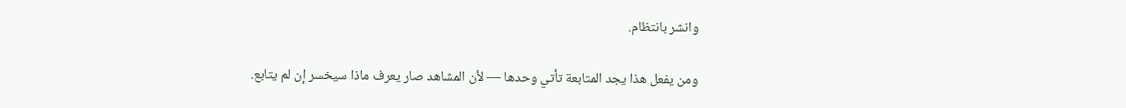وانشر بانتظام.

ومن يفعل هذا يجد المتابعة تأتي وحدها — لأن المشاهد صار يعرف ماذا سيخسر إن لم يتابع.